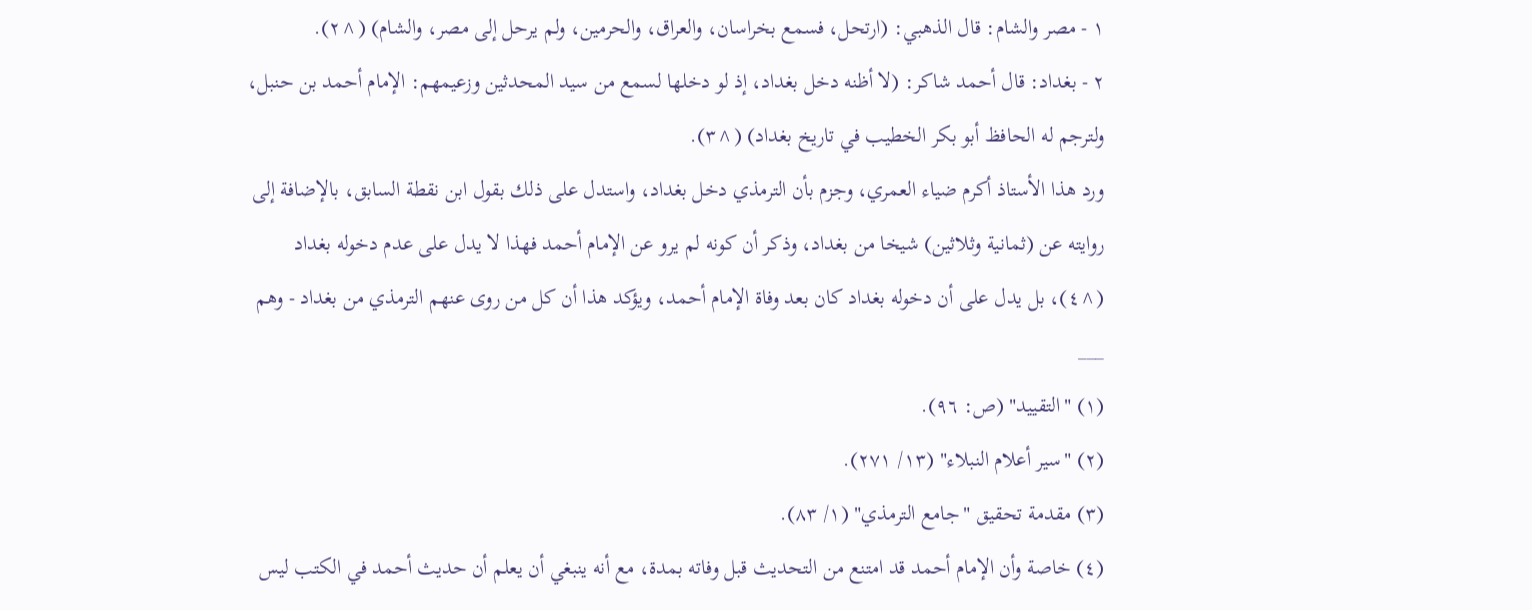١ - مصر والشام: قال الذهبي: (ارتحل، فسمع بخراسان، والعراق، والحرمين، ولم يرحل إلى مصر، والشام) (^٢).
٢ - بغداد: قال أحمد شاكر: (لا أظنه دخل بغداد، إذ لو دخلها لسمع من سيد المحدثين وزعيمهم: الإمام أحمد بن حنبل، ولترجم له الحافظ أبو بكر الخطيب في تاريخ بغداد) (^٣).
ورد هذا الأستاذ أكرم ضياء العمري، وجزم بأن الترمذي دخل بغداد، واستدل على ذلك بقول ابن نقطة السابق، بالإضافة إلى روايته عن (ثمانية وثلاثين) شيخا من بغداد، وذكر أن كونه لم يرو عن الإمام أحمد فهذا لا يدل على عدم دخوله بغداد (^٤)، بل يدل على أن دخوله بغداد كان بعد وفاة الإمام أحمد، ويؤكد هذا أن كل من روى عنهم الترمذي من بغداد - وهم
___
(١) "التقييد" (ص: ٩٦).
(٢) "سير أعلام النبلاء" (١٣/ ٢٧١).
(٣) مقدمة تحقيق "جامع الترمذي" (١/ ٨٣).
(٤) خاصة وأن الإمام أحمد قد امتنع من التحديث قبل وفاته بمدة، مع أنه ينبغي أن يعلم أن حديث أحمد في الكتب ليس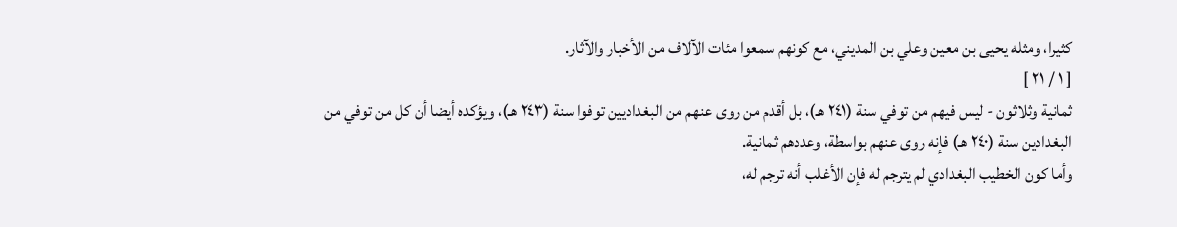كثيرا، ومثله يحيى بن معين وعلي بن المديني، مع كونهم سمعوا مئات الآلاف من الأخبار والآثار.
[ ١ / ٢١ ]
ثمانية وثلاثون - ليس فيهم من توفي سنة (٢٤١ هـ)، بل أقدم من روى عنهم من البغداديين توفوا سنة (٢٤٣ هـ)، ويؤكده أيضا أن كل من توفي من البغدادين سنة (٢٤٠ هـ) فإنه روى عنهم بواسطة، وعددهم ثمانية.
وأما كون الخطيب البغدادي لم يترجم له فإن الأغلب أنه ترجم له،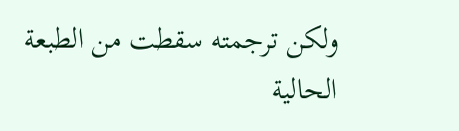ولكن ترجمته سقطت من الطبعة الحالية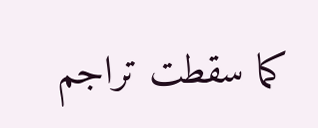كما سقطت تراجم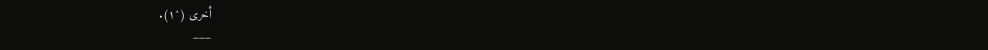أخرى (^١).
___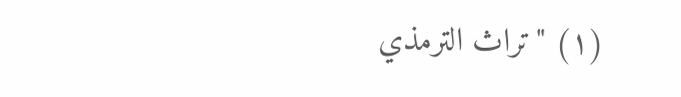(١) "تراث الترمذي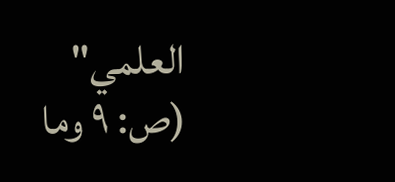العلمي" (ص: ٩ وما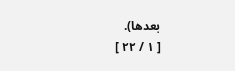بعدها).
[ ١ / ٢٢ ]